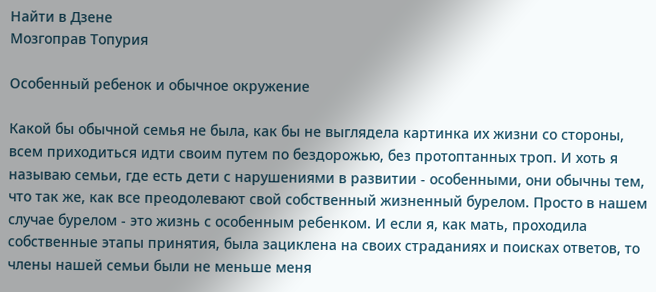Найти в Дзене
Мозгоправ Топурия

Особенный ребенок и обычное окружение

Какой бы обычной семья не была, как бы не выглядела картинка их жизни со стороны, всем приходиться идти своим путем по бездорожью, без протоптанных троп. И хоть я называю семьи, где есть дети с нарушениями в развитии - особенными, они обычны тем, что так же, как все преодолевают свой собственный жизненный бурелом. Просто в нашем случае бурелом - это жизнь с особенным ребенком. И если я, как мать, проходила собственные этапы принятия, была зациклена на своих страданиях и поисках ответов, то члены нашей семьи были не меньше меня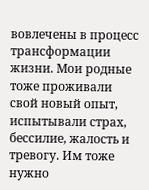вовлечены в процесс трансформации жизни. Мои родные тоже проживали свой новый опыт, испытывали страх, бессилие, жалость и тревогу. Им тоже нужно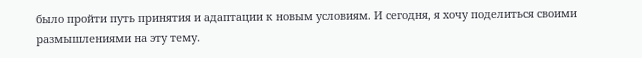было пройти путь принятия и адаптации к новым условиям. И сегодня, я хочу поделиться своими размышлениями на эту тему.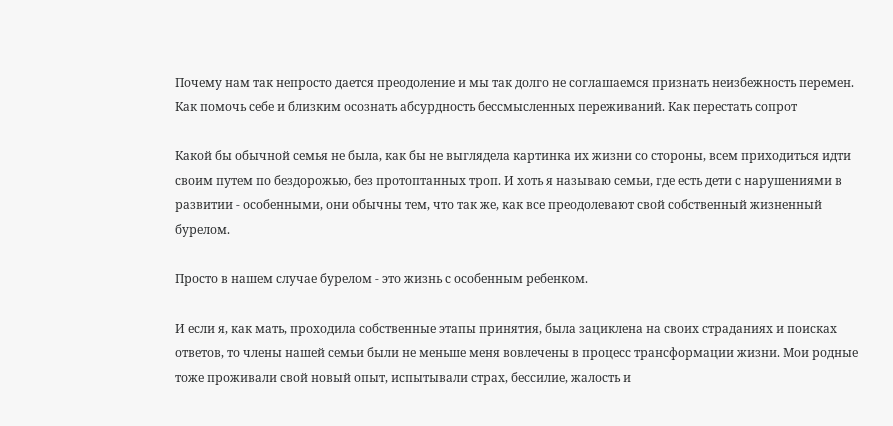Почему нам так непросто дается преодоление и мы так долго не соглашаемся признать неизбежность перемен. Как помочь себе и близким осознать абсурдность бессмысленных переживаний. Как перестать сопрот

Какой бы обычной семья не была, как бы не выглядела картинка их жизни со стороны, всем приходиться идти своим путем по бездорожью, без протоптанных троп. И хоть я называю семьи, где есть дети с нарушениями в развитии - особенными, они обычны тем, что так же, как все преодолевают свой собственный жизненный бурелом.

Просто в нашем случае бурелом - это жизнь с особенным ребенком.

И если я, как мать, проходила собственные этапы принятия, была зациклена на своих страданиях и поисках ответов, то члены нашей семьи были не меньше меня вовлечены в процесс трансформации жизни. Мои родные тоже проживали свой новый опыт, испытывали страх, бессилие, жалость и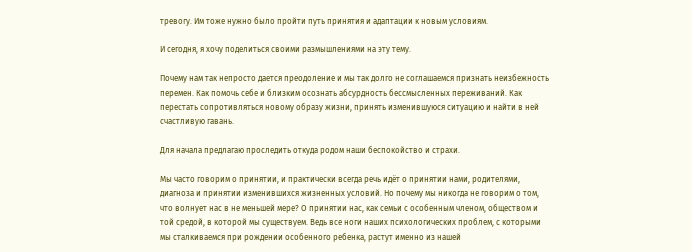тревогу. Им тоже нужно было пройти путь принятия и адаптации к новым условиям.

И сегодня, я хочу поделиться своими размышлениями на эту тему.

Почему нам так непросто дается преодоление и мы так долго не соглашаемся признать неизбежность перемен. Как помочь себе и близким осознать абсурдность бессмысленных переживаний. Как перестать сопротивляться новому образу жизни, принять изменившуюся ситуацию и найти в ней счастливую гавань.

Для начала предлагаю проследить откуда родом наши беспокойство и страхи.

Мы часто говорим о принятии, и практически всегда речь идёт о принятии нами, родителями, диагноза и принятии изменившихся жизненных условий. Но почему мы никогда не говорим о том, что волнует нас в не меньшей мере? О принятии нас, как семьи с особенным членом, обществом и той средой, в которой мы существуем. Ведь все ноги наших психологических проблем, с которыми мы сталкиваемся при рождении особенного ребенка, растут именно из нашей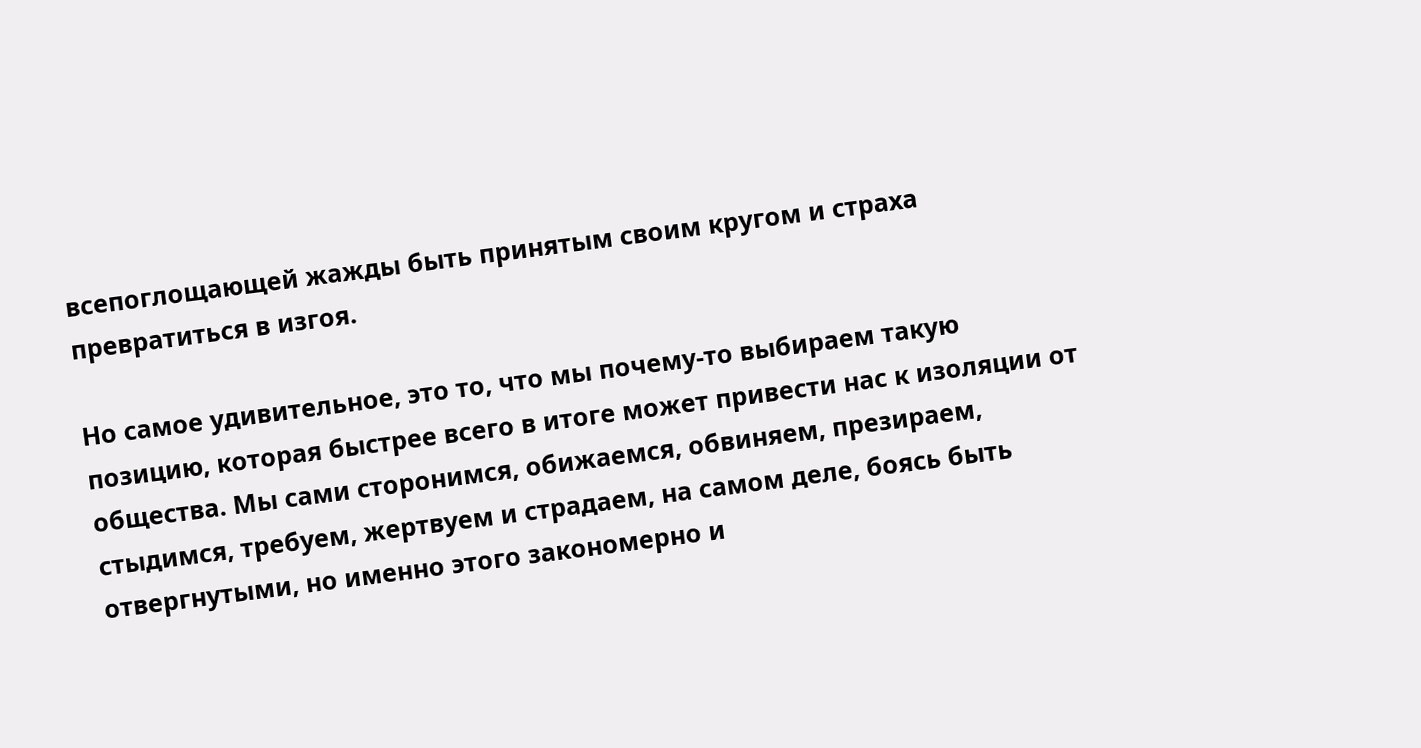всепоглощающей жажды быть принятым своим кругом и страха превратиться в изгоя.

Но самое удивительное, это то, что мы почему-то выбираем такую позицию, которая быстрее всего в итоге может привести нас к изоляции от общества. Мы сами сторонимся, обижаемся, обвиняем, презираем, стыдимся, требуем, жертвуем и страдаем, на самом деле, боясь быть отвергнутыми, но именно этого закономерно и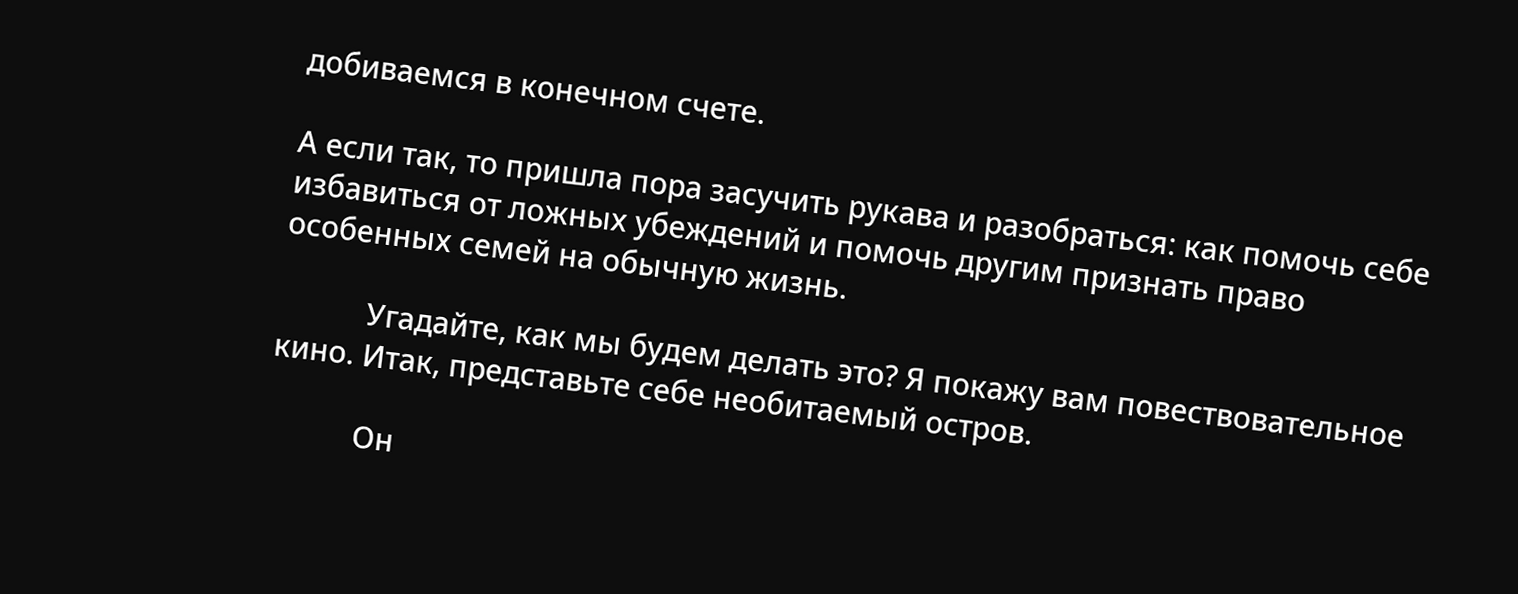добиваемся в конечном счете.

А если так, то пришла пора засучить рукава и разобраться: как помочь себе избавиться от ложных убеждений и помочь другим признать право особенных семей на обычную жизнь.

           Угадайте, как мы будем делать это? Я покажу вам повествовательное кино. Итак, представьте себе необитаемый остров.

           Он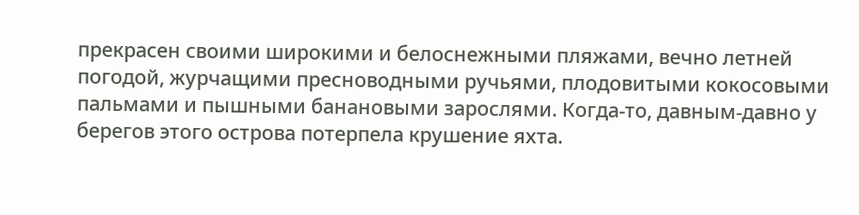прекрасен своими широкими и белоснежными пляжами, вечно летней погодой, журчащими пресноводными ручьями, плодовитыми кокосовыми пальмами и пышными банановыми зарослями. Когда-то, давным-давно у берегов этого острова потерпела крушение яхта.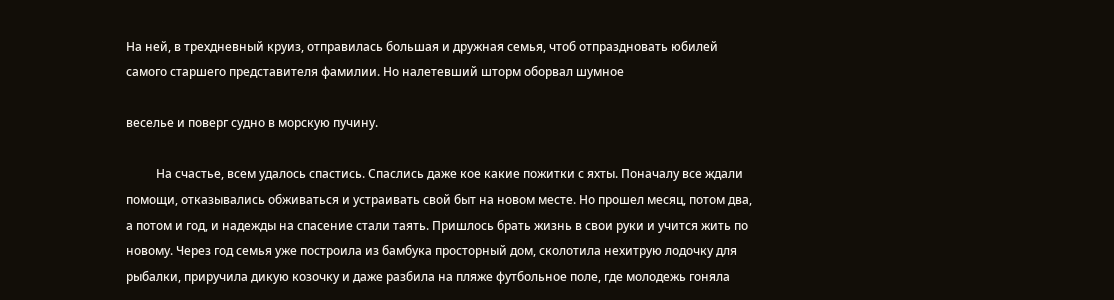На ней, в трехдневный круиз, отправилась большая и дружная семья, чтоб отпраздновать юбилей самого старшего представителя фамилии. Но налетевший шторм оборвал шумное

веселье и поверг судно в морскую пучину.

          На счастье, всем удалось спастись. Спаслись даже кое какие пожитки с яхты. Поначалу все ждали помощи, отказывались обживаться и устраивать свой быт на новом месте. Но прошел месяц, потом два, а потом и год, и надежды на спасение стали таять. Пришлось брать жизнь в свои руки и учится жить по новому. Через год семья уже построила из бамбука просторный дом, сколотила нехитрую лодочку для рыбалки, приручила дикую козочку и даже разбила на пляже футбольное поле, где молодежь гоняла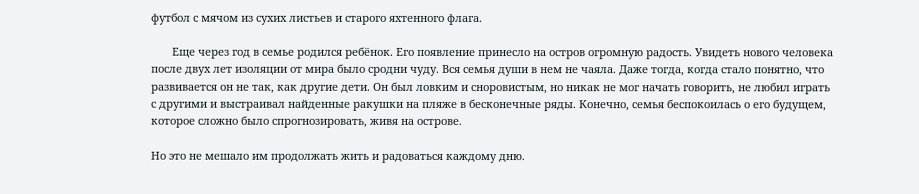футбол с мячом из сухих листьев и старого яхтенного флага.

       Еще через год в семье родился ребёнок. Его появление принесло на остров огромную радость. Увидеть нового человека после двух лет изоляции от мира было сродни чуду. Вся семья души в нем не чаяла. Даже тогда, когда стало понятно, что развивается он не так, как другие дети. Он был ловким и сноровистым, но никак не мог начать говорить, не любил играть с другими и выстраивал найденные ракушки на пляже в бесконечные ряды. Конечно, семья беспокоилась о его будущем, которое сложно было спрогнозировать, живя на острове.

Но это не мешало им продолжать жить и радоваться каждому дню.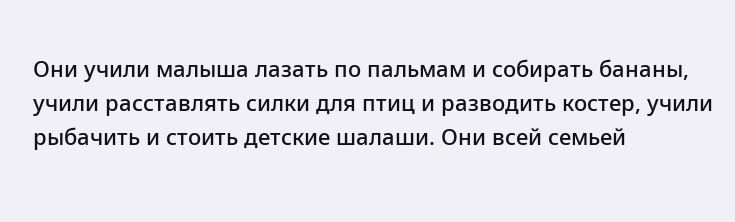Они учили малыша лазать по пальмам и собирать бананы, учили расставлять силки для птиц и разводить костер, учили рыбачить и стоить детские шалаши. Они всей семьей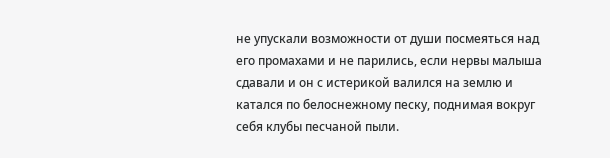не упускали возможности от души посмеяться над его промахами и не парились, если нервы малыша сдавали и он с истерикой валился на землю и катался по белоснежному песку, поднимая вокруг себя клубы песчаной пыли.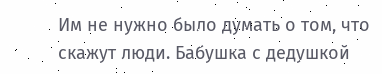Им не нужно было думать о том, что скажут люди. Бабушка с дедушкой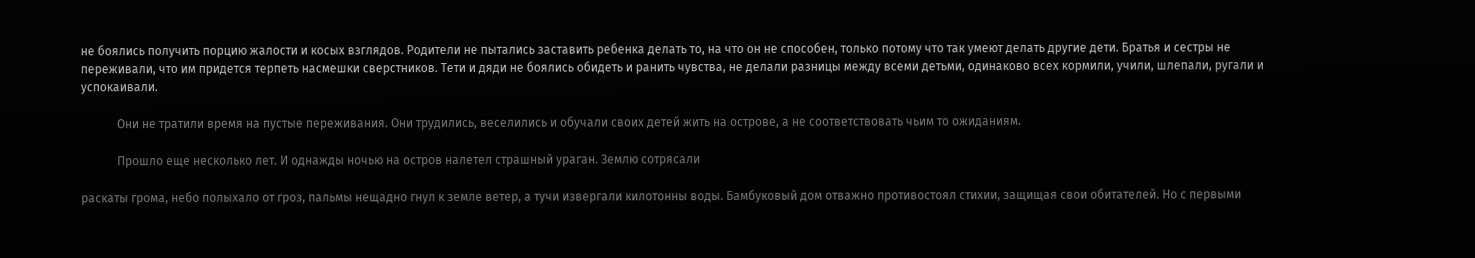не боялись получить порцию жалости и косых взглядов. Родители не пытались заставить ребенка делать то, на что он не способен, только потому что так умеют делать другие дети. Братья и сестры не переживали, что им придется терпеть насмешки сверстников. Тети и дяди не боялись обидеть и ранить чувства, не делали разницы между всеми детьми, одинаково всех кормили, учили, шлепали, ругали и успокаивали.

            Они не тратили время на пустые переживания. Они трудились, веселились и обучали своих детей жить на острове, а не соответствовать чьим то ожиданиям.

            Прошло еще несколько лет. И однажды ночью на остров налетел страшный ураган. Землю сотрясали

раскаты грома, небо полыхало от гроз, пальмы нещадно гнул к земле ветер, а тучи извергали килотонны воды. Бамбуковый дом отважно противостоял стихии, защищая свои обитателей. Но с первыми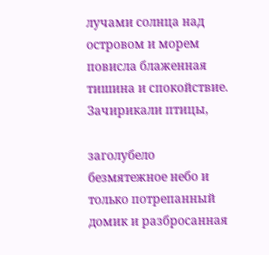лучами солнца над островом и морем повисла блаженная тишина и спокойствие. Зачирикали птицы,

заголубело безмятежное небо и только потрепанный домик и разбросанная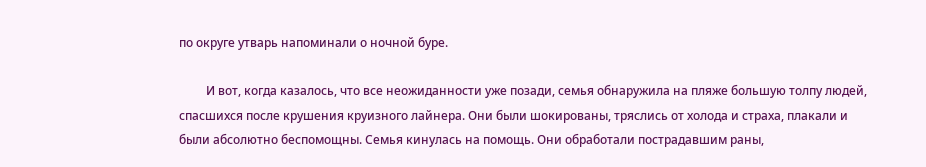по округе утварь напоминали о ночной буре.

         И вот, когда казалось, что все неожиданности уже позади, семья обнаружила на пляже большую толпу людей, спасшихся после крушения круизного лайнера. Они были шокированы, тряслись от холода и страха, плакали и были абсолютно беспомощны. Семья кинулась на помощь. Они обработали пострадавшим раны,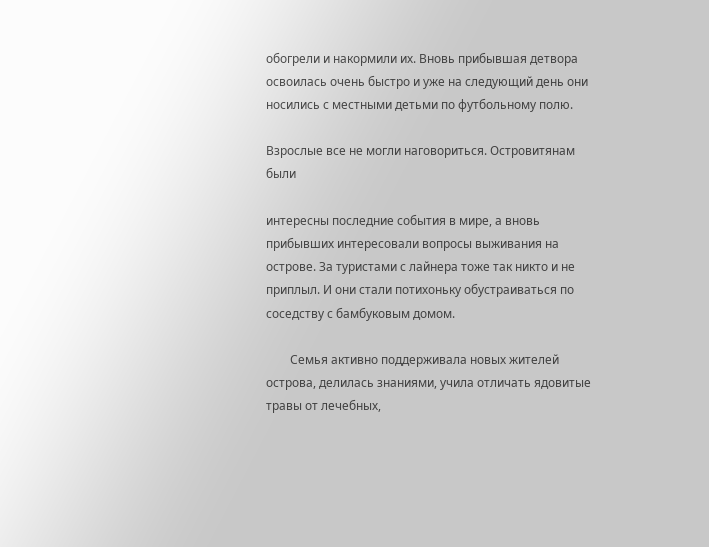обогрели и накормили их. Вновь прибывшая детвора освоилась очень быстро и уже на следующий день они носились с местными детьми по футбольному полю.

Взрослые все не могли наговориться. Островитянам были

интересны последние события в мире, а вновь прибывших интересовали вопросы выживания на острове. За туристами с лайнера тоже так никто и не приплыл. И они стали потихоньку обустраиваться по соседству с бамбуковым домом.

        Семья активно поддерживала новых жителей острова, делилась знаниями, учила отличать ядовитые травы от лечебных,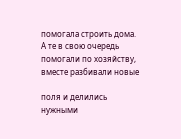помогала строить дома. А те в свою очередь помогали по хозяйству, вместе разбивали новые

поля и делились нужными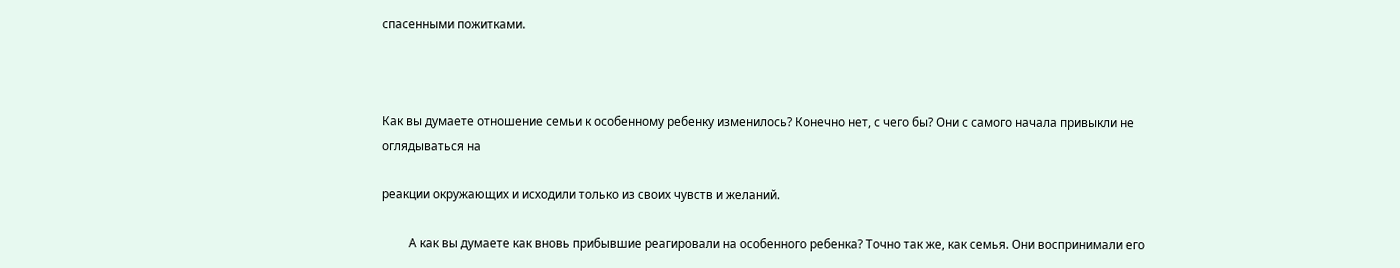спасенными пожитками.



Как вы думаете отношение семьи к особенному ребенку изменилось? Конечно нет, с чего бы? Они с самого начала привыкли не оглядываться на

реакции окружающих и исходили только из своих чувств и желаний.

         А как вы думаете как вновь прибывшие реагировали на особенного ребенка? Точно так же, как семья. Они воспринимали его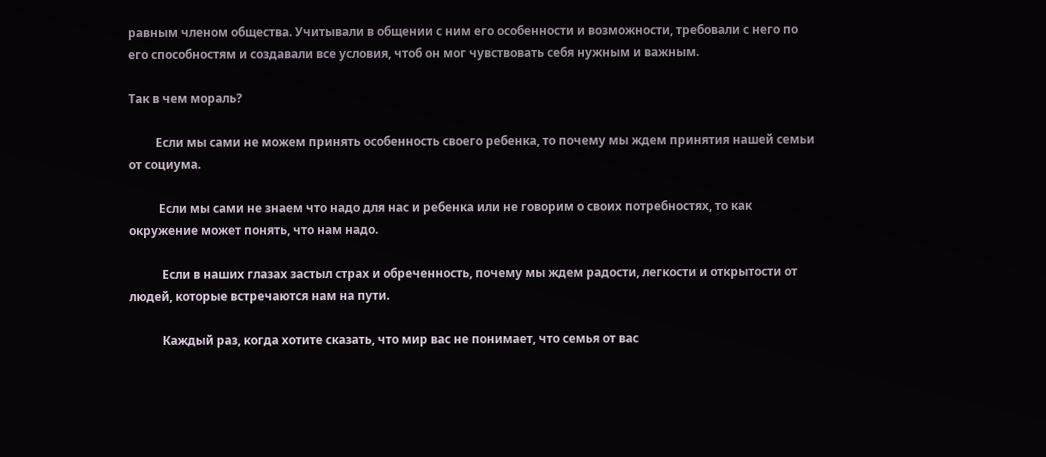равным членом общества. Учитывали в общении с ним его особенности и возможности, требовали с него по его способностям и создавали все условия, чтоб он мог чувствовать себя нужным и важным.

Так в чем мораль?

         Если мы сами не можем принять особенность своего ребенка, то почему мы ждем принятия нашей семьи от социума.

          Если мы сами не знаем что надо для нас и ребенка или не говорим о своих потребностях, то как окружение может понять, что нам надо.

           Если в наших глазах застыл страх и обреченность, почему мы ждем радости, легкости и открытости от людей, которые встречаются нам на пути.

           Каждый раз, когда хотите сказать, что мир вас не понимает, что семья от вас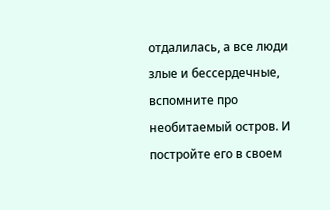отдалилась, а все люди злые и бессердечные, вспомните про необитаемый остров. И постройте его в своем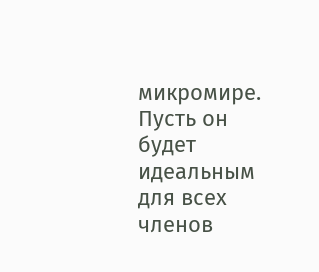микромире. Пусть он будет идеальным для всех членов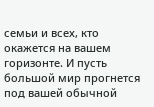семьи и всех, кто окажется на вашем горизонте. И пусть большой мир прогнется под вашей обычной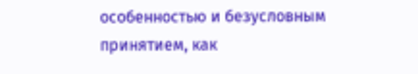особенностью и безусловным принятием, как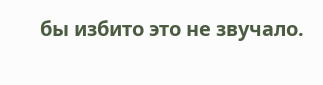бы избито это не звучало.